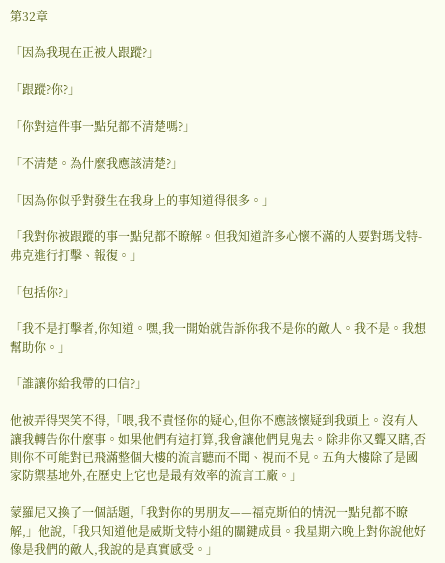第32章

「因為我現在正被人跟蹤?」

「跟蹤?你?」

「你對這件事一點兒都不清楚嗎?」

「不清楚。為什麼我應該清楚?」

「因為你似乎對發生在我身上的事知道得很多。」

「我對你被跟蹤的事一點兒都不瞭解。但我知道許多心懷不滿的人要對瑪戈特-弗克進行打擊、報復。」

「包括你?」

「我不是打擊者,你知道。嘿,我一開始就告訴你我不是你的敵人。我不是。我想幫助你。」

「誰讓你給我帶的口信?」

他被弄得哭笑不得,「喂,我不責怪你的疑心,但你不應該懷疑到我頭上。沒有人讓我轉告你什麼事。如果他們有這打算,我會讓他們見鬼去。除非你又聾又瞎,否則你不可能對已飛滿整個大樓的流言聽而不聞、視而不見。五角大樓除了是國家防禦基地外,在歷史上它也是最有效率的流言工廠。」

蒙羅尼又換了一個話題,「我對你的男朋友——福克斯伯的情況一點兒都不瞭解,」他說,「我只知道他是威斯戈特小組的關鍵成員。我星期六晚上對你說他好像是我們的敵人,我說的是真實感受。」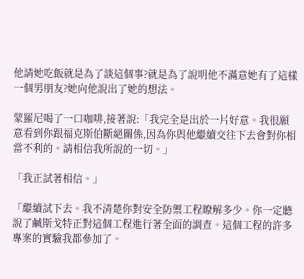他請她吃飯就是為了談這個事?就是為了說明他不滿意她有了這樣一個男朋友?她向他說出了她的想法。

蒙羅尼喝了一口咖啡,接著說:「我完全是出於一片好意。我很願意看到你跟福克斯伯斷絕關係,因為你與他繼續交往下去會對你相當不利的。請相信我所說的一切。」

「我正試著相信。」

「繼續試下去。我不清楚你對安全防禦工程瞭解多少。你一定聽說了鹹斯戈特正對這個工程進行著全面的調查。這個工程的許多專案的實驗我都參加了。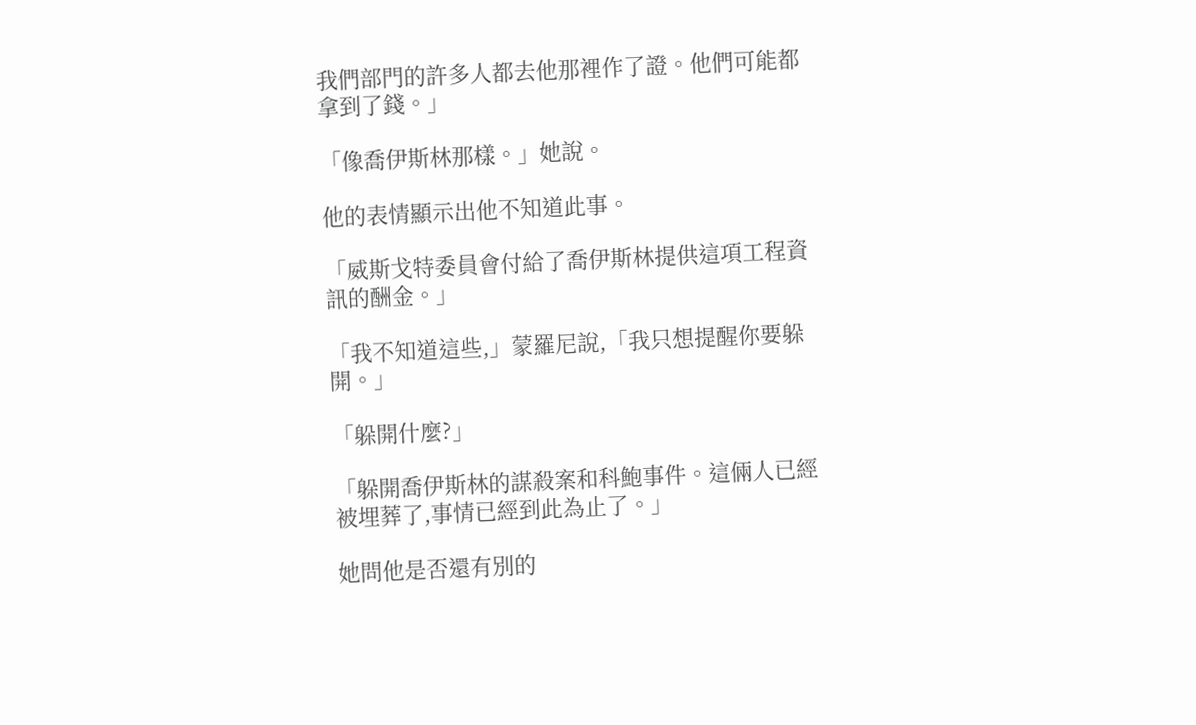我們部門的許多人都去他那裡作了證。他們可能都拿到了錢。」

「像喬伊斯林那樣。」她說。

他的表情顯示出他不知道此事。

「威斯戈特委員會付給了喬伊斯林提供這項工程資訊的酬金。」

「我不知道這些,」蒙羅尼說,「我只想提醒你要躲開。」

「躲開什麼?」

「躲開喬伊斯林的謀殺案和科鮑事件。這倆人已經被埋葬了,事情已經到此為止了。」

她問他是否還有別的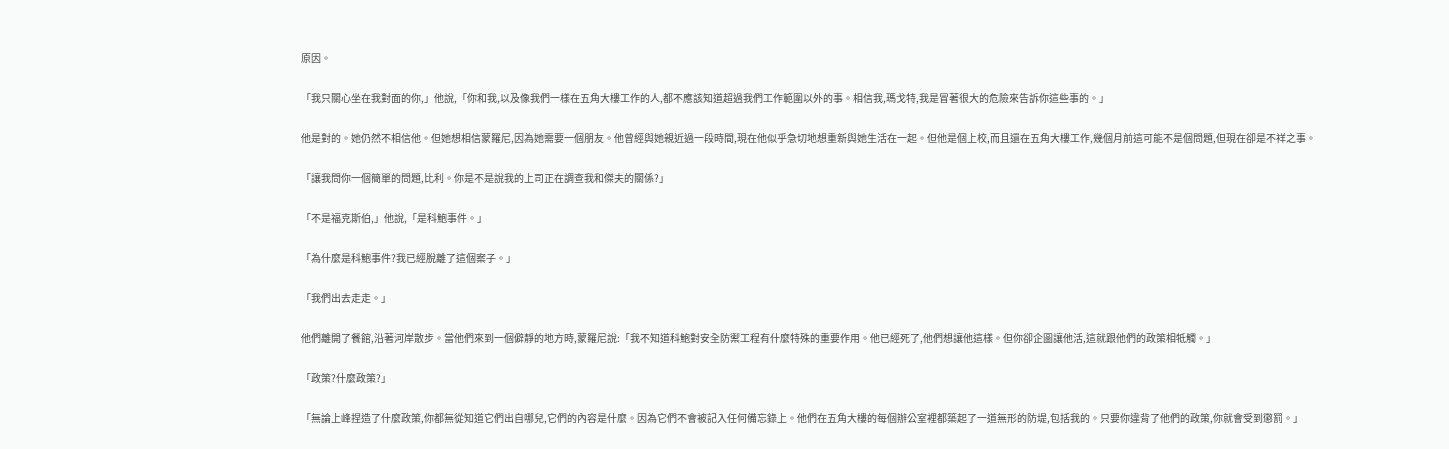原因。

「我只關心坐在我對面的你,」他說,「你和我,以及像我們一樣在五角大樓工作的人,都不應該知道超過我們工作範圍以外的事。相信我,瑪戈特,我是冒著很大的危險來告訴你這些事的。」

他是對的。她仍然不相信他。但她想相信蒙羅尼,因為她需要一個朋友。他曾經與她親近過一段時間,現在他似乎急切地想重新與她生活在一起。但他是個上校,而且還在五角大樓工作,幾個月前這可能不是個問題,但現在卻是不祥之事。

「讓我問你一個簡單的問題,比利。你是不是說我的上司正在調查我和傑夫的關係?」

「不是福克斯伯,」他說,「是科鮑事件。」

「為什麼是科鮑事件?我已經脫離了這個案子。」

「我們出去走走。」

他們離開了餐館,沿著河岸散步。當他們來到一個僻靜的地方時,蒙羅尼說:「我不知道科鮑對安全防禦工程有什麼特殊的重要作用。他已經死了,他們想讓他這樣。但你卻企圖讓他活,這就跟他們的政策相牴觸。」

「政策?什麼政策?」

「無論上峰捏造了什麼政策,你都無從知道它們出自哪兒,它們的內容是什麼。因為它們不會被記入任何備忘錄上。他們在五角大樓的每個辦公室裡都築起了一道無形的防堤,包括我的。只要你違背了他們的政策,你就會受到懲罰。」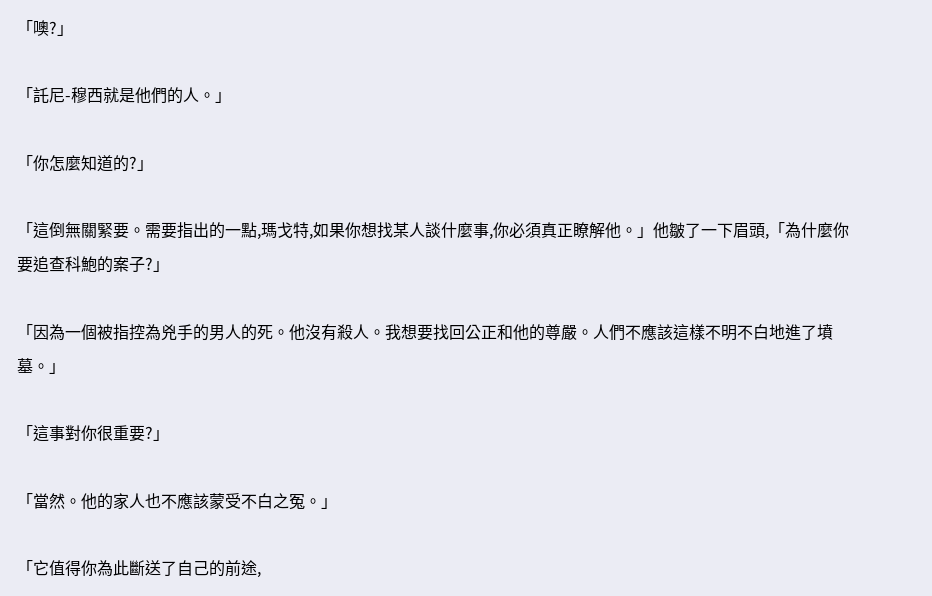「噢?」

「託尼-穆西就是他們的人。」

「你怎麼知道的?」

「這倒無關緊要。需要指出的一點,瑪戈特,如果你想找某人談什麼事,你必須真正瞭解他。」他皺了一下眉頭,「為什麼你要追查科鮑的案子?」

「因為一個被指控為兇手的男人的死。他沒有殺人。我想要找回公正和他的尊嚴。人們不應該這樣不明不白地進了墳墓。」

「這事對你很重要?」

「當然。他的家人也不應該蒙受不白之冤。」

「它值得你為此斷送了自己的前途,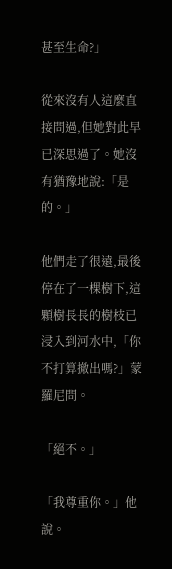甚至生命?」

從來沒有人這麼直接問過,但她對此早已深思過了。她沒有猶豫地說:「是的。」

他們走了很遠,最後停在了一棵樹下,這顆樹長長的樹枝已浸入到河水中,「你不打算撤出嗎?」蒙羅尼問。

「絕不。」

「我尊重你。」他說。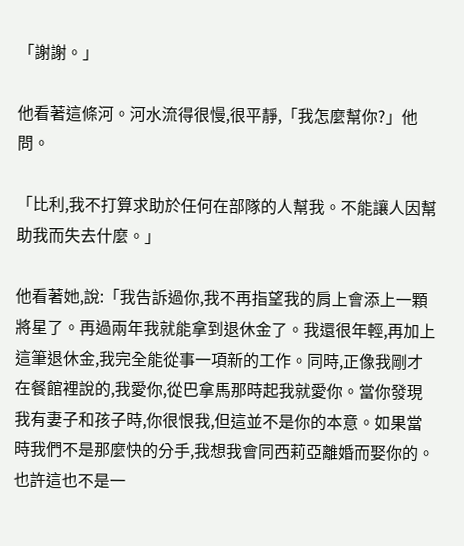「謝謝。」

他看著這條河。河水流得很慢,很平靜,「我怎麼幫你?」他問。

「比利,我不打算求助於任何在部隊的人幫我。不能讓人因幫助我而失去什麼。」

他看著她,說:「我告訴過你,我不再指望我的肩上會添上一顆將星了。再過兩年我就能拿到退休金了。我還很年輕,再加上這筆退休金,我完全能從事一項新的工作。同時,正像我剛才在餐館裡說的,我愛你,從巴拿馬那時起我就愛你。當你發現我有妻子和孩子時,你很恨我,但這並不是你的本意。如果當時我們不是那麼快的分手,我想我會同西莉亞離婚而娶你的。也許這也不是一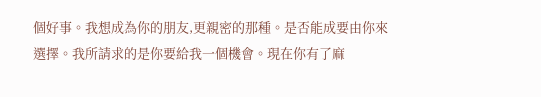個好事。我想成為你的朋友,更親密的那種。是否能成要由你來選擇。我所請求的是你要給我一個機會。現在你有了麻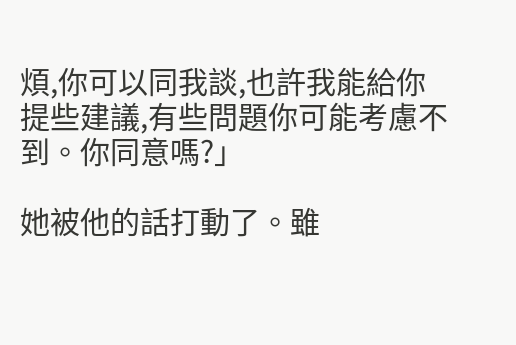煩,你可以同我談,也許我能給你提些建議,有些問題你可能考慮不到。你同意嗎?」

她被他的話打動了。雖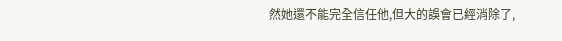然她還不能完全信任他,但大的誤會已經消除了,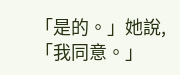「是的。」她說,「我同意。」